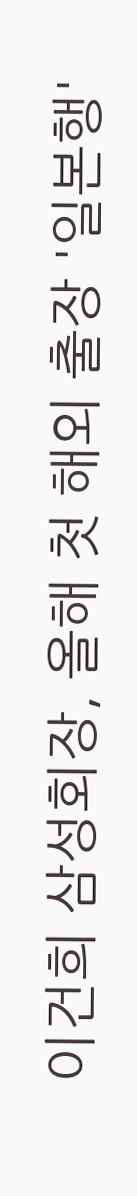이건희 삼성회장, 올해 첫 해외 출장 '일본행'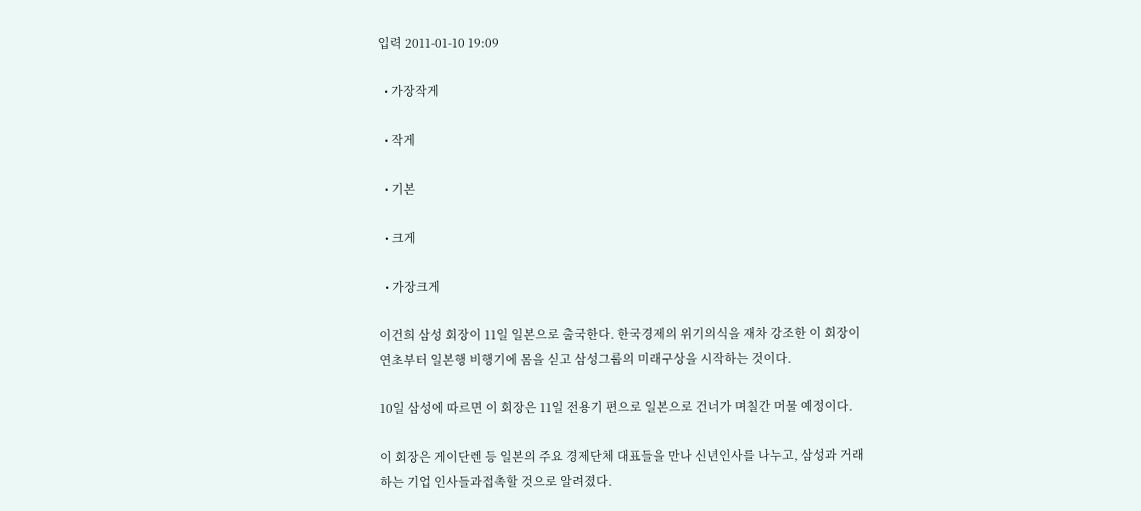입력 2011-01-10 19:09

  • 가장작게

  • 작게

  • 기본

  • 크게

  • 가장크게

이건희 삼성 회장이 11일 일본으로 출국한다. 한국경제의 위기의식을 재차 강조한 이 회장이 연초부터 일본행 비행기에 몸을 싣고 삼성그룹의 미래구상을 시작하는 것이다.

10일 삼성에 따르면 이 회장은 11일 전용기 편으로 일본으로 건너가 며칠간 머물 예정이다.

이 회장은 게이단렌 등 일본의 주요 경제단체 대표들을 만나 신년인사를 나누고, 삼성과 거래하는 기업 인사들과접촉할 것으로 알려졌다.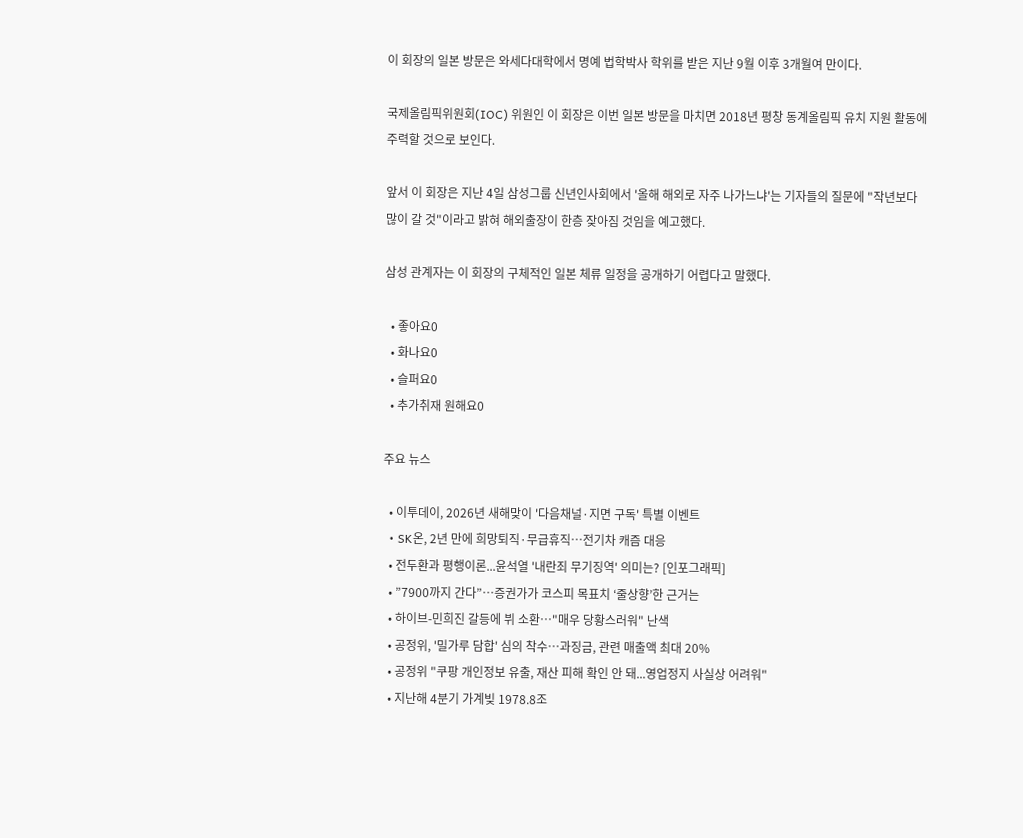이 회장의 일본 방문은 와세다대학에서 명예 법학박사 학위를 받은 지난 9월 이후 3개월여 만이다.

국제올림픽위원회(IOC) 위원인 이 회장은 이번 일본 방문을 마치면 2018년 평창 동계올림픽 유치 지원 활동에 주력할 것으로 보인다.

앞서 이 회장은 지난 4일 삼성그룹 신년인사회에서 '올해 해외로 자주 나가느냐'는 기자들의 질문에 "작년보다 많이 갈 것"이라고 밝혀 해외출장이 한층 잦아짐 것임을 예고했다.

삼성 관계자는 이 회장의 구체적인 일본 체류 일정을 공개하기 어렵다고 말했다.

  • 좋아요0
  • 화나요0
  • 슬퍼요0
  • 추가취재 원해요0

주요 뉴스

  • 이투데이, 2026년 새해맞이 '다음채널·지면 구독' 특별 이벤트
  • SK온, 2년 만에 희망퇴직·무급휴직…전기차 캐즘 대응
  • 전두환과 평행이론...윤석열 '내란죄 무기징역' 의미는? [인포그래픽]
  • ”7900까지 간다”⋯증권가가 코스피 목표치 ‘줄상향’한 근거는
  • 하이브-민희진 갈등에 뷔 소환⋯"매우 당황스러워" 난색
  • 공정위, '밀가루 담합' 심의 착수…과징금, 관련 매출액 최대 20%
  • 공정위 "쿠팡 개인정보 유출, 재산 피해 확인 안 돼...영업정지 사실상 어려워"
  • 지난해 4분기 가계빚 1978.8조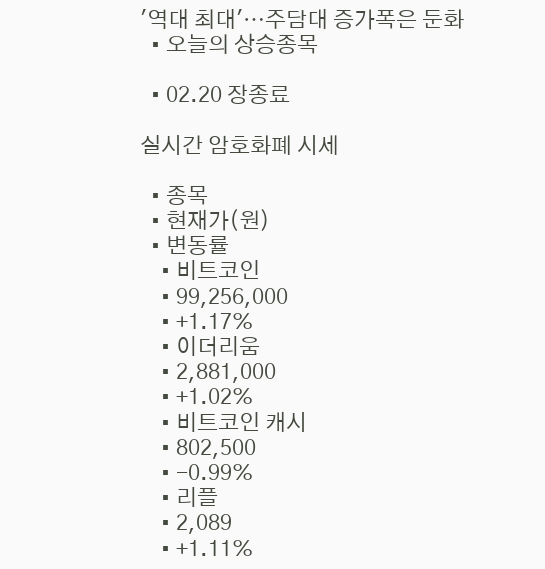'역대 최대'⋯주담대 증가폭은 둔화
  • 오늘의 상승종목

  • 02.20 장종료

실시간 암호화폐 시세

  • 종목
  • 현재가(원)
  • 변동률
    • 비트코인
    • 99,256,000
    • +1.17%
    • 이더리움
    • 2,881,000
    • +1.02%
    • 비트코인 캐시
    • 802,500
    • -0.99%
    • 리플
    • 2,089
    • +1.11%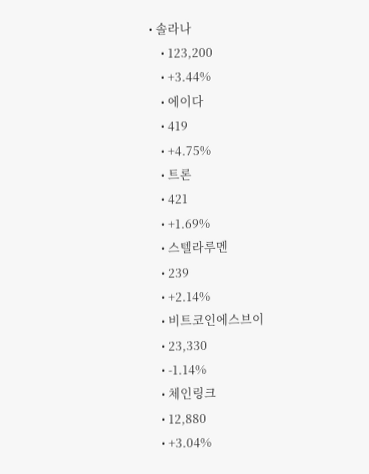• 솔라나
    • 123,200
    • +3.44%
    • 에이다
    • 419
    • +4.75%
    • 트론
    • 421
    • +1.69%
    • 스텔라루멘
    • 239
    • +2.14%
    • 비트코인에스브이
    • 23,330
    • -1.14%
    • 체인링크
    • 12,880
    • +3.04%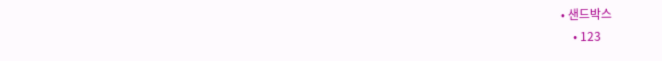• 샌드박스
    • 123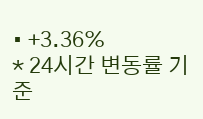• +3.36%
* 24시간 변동률 기준